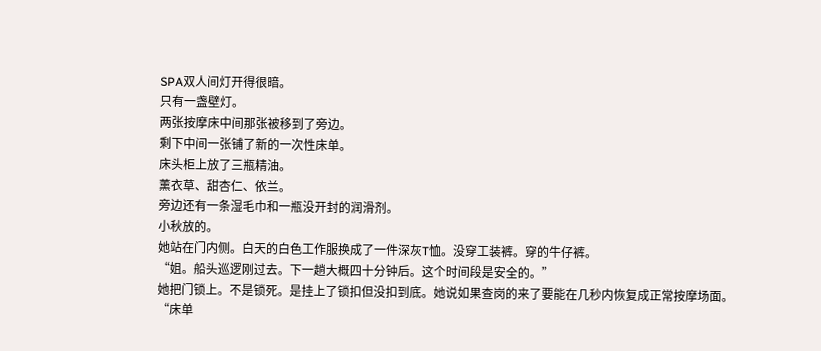SPA双人间灯开得很暗。
只有一盏壁灯。
两张按摩床中间那张被移到了旁边。
剩下中间一张铺了新的一次性床单。
床头柜上放了三瓶精油。
薰衣草、甜杏仁、依兰。
旁边还有一条湿毛巾和一瓶没开封的润滑剂。
小秋放的。
她站在门内侧。白天的白色工作服换成了一件深灰T恤。没穿工装裤。穿的牛仔裤。
“姐。船头巡逻刚过去。下一趟大概四十分钟后。这个时间段是安全的。”
她把门锁上。不是锁死。是挂上了锁扣但没扣到底。她说如果查岗的来了要能在几秒内恢复成正常按摩场面。
“床单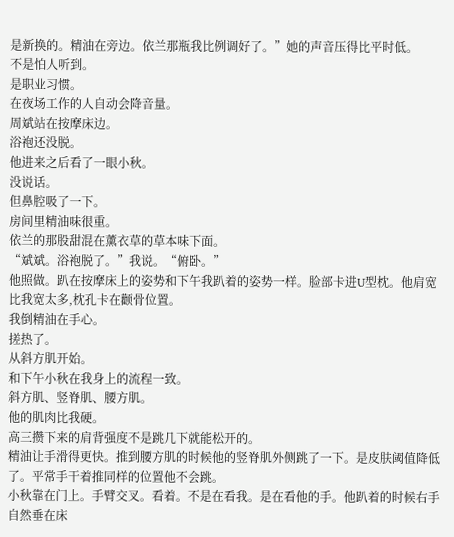是新换的。精油在旁边。依兰那瓶我比例调好了。”她的声音压得比平时低。
不是怕人听到。
是职业习惯。
在夜场工作的人自动会降音量。
周斌站在按摩床边。
浴袍还没脱。
他进来之后看了一眼小秋。
没说话。
但鼻腔吸了一下。
房间里精油味很重。
依兰的那股甜混在薰衣草的草本味下面。
“斌斌。浴袍脱了。”我说。“俯卧。”
他照做。趴在按摩床上的姿势和下午我趴着的姿势一样。脸部卡进U型枕。他肩宽比我宽太多,枕孔卡在颧骨位置。
我倒精油在手心。
搓热了。
从斜方肌开始。
和下午小秋在我身上的流程一致。
斜方肌、竖脊肌、腰方肌。
他的肌肉比我硬。
高三攒下来的肩背强度不是跳几下就能松开的。
精油让手滑得更快。推到腰方肌的时候他的竖脊肌外侧跳了一下。是皮肤阈值降低了。平常手干着推同样的位置他不会跳。
小秋靠在门上。手臂交叉。看着。不是在看我。是在看他的手。他趴着的时候右手自然垂在床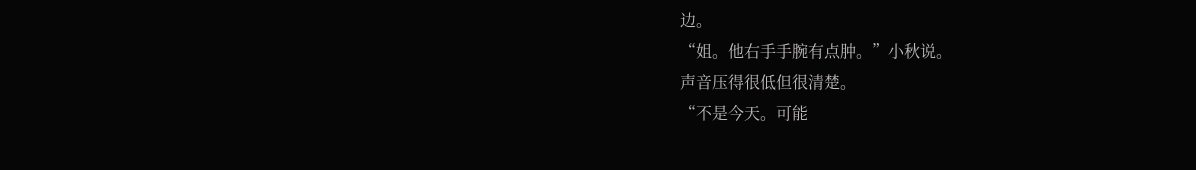边。
“姐。他右手手腕有点肿。”小秋说。
声音压得很低但很清楚。
“不是今天。可能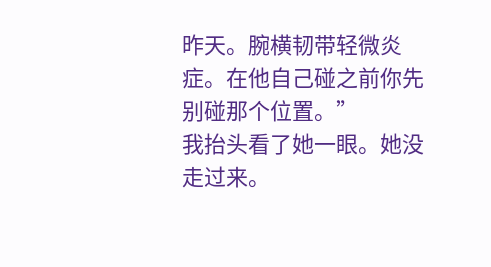昨天。腕横韧带轻微炎症。在他自己碰之前你先别碰那个位置。”
我抬头看了她一眼。她没走过来。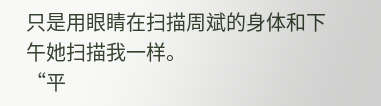只是用眼睛在扫描周斌的身体和下午她扫描我一样。
“平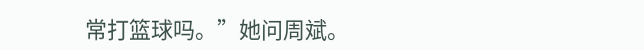常打篮球吗。”她问周斌。